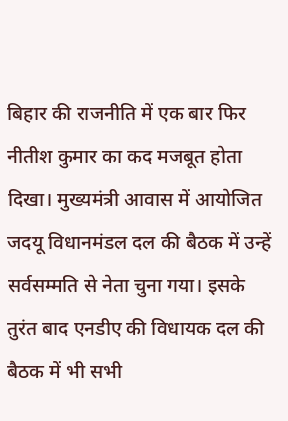बिहार की राजनीति में एक बार फिर नीतीश कुमार का कद मजबूत होता दिखा। मुख्यमंत्री आवास में आयोजित जदयू विधानमंडल दल की बैठक में उन्हें सर्वसम्मति से नेता चुना गया। इसके तुरंत बाद एनडीए की विधायक दल की बैठक में भी सभी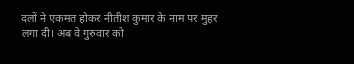दलों ने एकमत होकर नीतीश कुमार के नाम पर मुहर लगा दी। अब वे गुरुवार को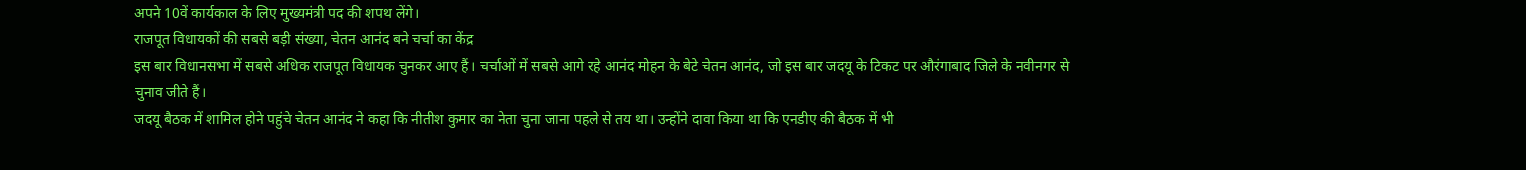अपने 10वें कार्यकाल के लिए मुख्यमंत्री पद की शपथ लेंगे।
राजपूत विधायकों की सबसे बड़ी संख्या, चेतन आनंद बने चर्चा का केंद्र
इस बार विधानसभा में सबसे अधिक राजपूत विधायक चुनकर आए हैं। चर्चाओं में सबसे आगे रहे आनंद मोहन के बेटे चेतन आनंद, जो इस बार जदयू के टिकट पर औरंगाबाद जिले के नवीनगर से चुनाव जीते हैं।
जदयू बैठक में शामिल होने पहुंचे चेतन आनंद ने कहा कि नीतीश कुमार का नेता चुना जाना पहले से तय था। उन्होंने दावा किया था कि एनडीए की बैठक में भी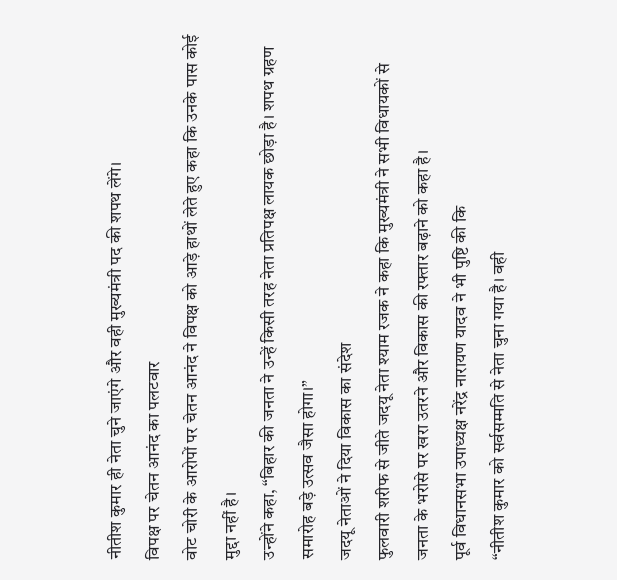नीतीश कुमार ही नेता चुने जाएंगे और वही मुख्यमंत्री पद की शपथ लेंगे।
विपक्ष पर चेतन आनंद का पलटवार
वोट चोरी के आरोपों पर चेतन आनंद ने विपक्ष को आड़े हाथों लेते हुए कहा कि उनके पास कोई मुद्दा नहीं है।
उन्होंने कहा, “बिहार की जनता ने उन्हें किसी तरह नेता प्रतिपक्ष लायक छोड़ा है। शपथ ग्रहण समारोह बड़े उत्सव जैसा होगा।”
जदयू नेताओं ने दिया विकास का संदेश
फुलवारी शरीफ से जीते जदयू नेता श्याम रजक ने कहा कि मुख्यमंत्री ने सभी विधायकों से जनता के भरोसे पर खरा उतरने और विकास की रफ्तार बढ़ाने को कहा है।
पूर्व विधानसभा उपाध्यक्ष नरेंद्र नारायण यादव ने भी पुष्टि की कि
“नीतीश कुमार को सर्वसम्मति से नेता चुना गया है। वही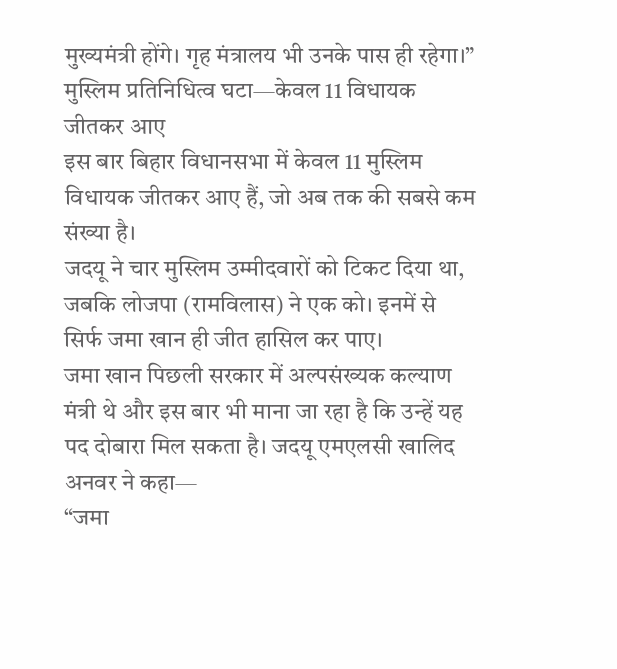मुख्यमंत्री होंगे। गृह मंत्रालय भी उनके पास ही रहेगा।”
मुस्लिम प्रतिनिधित्व घटा—केवल 11 विधायक जीतकर आए
इस बार बिहार विधानसभा में केवल 11 मुस्लिम विधायक जीतकर आए हैं, जो अब तक की सबसे कम संख्या है।
जदयू ने चार मुस्लिम उम्मीदवारों को टिकट दिया था, जबकि लोजपा (रामविलास) ने एक को। इनमें से सिर्फ जमा खान ही जीत हासिल कर पाए।
जमा खान पिछली सरकार में अल्पसंख्यक कल्याण मंत्री थे और इस बार भी माना जा रहा है कि उन्हें यह पद दोबारा मिल सकता है। जदयू एमएलसी खालिद अनवर ने कहा—
“जमा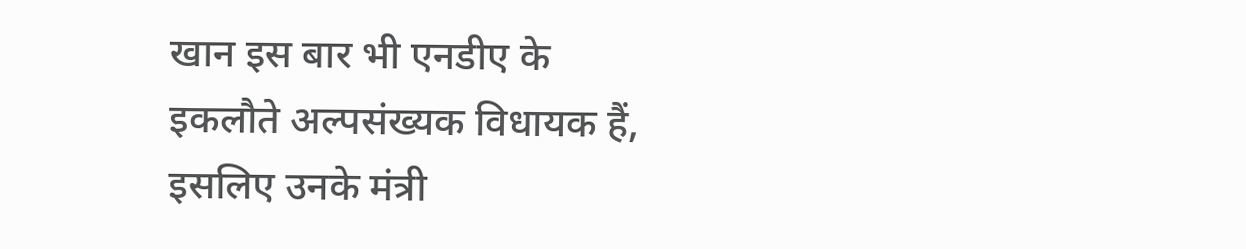खान इस बार भी एनडीए के इकलौते अल्पसंख्यक विधायक हैं, इसलिए उनके मंत्री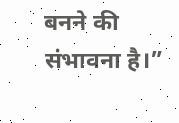बनने की संभावना है।”